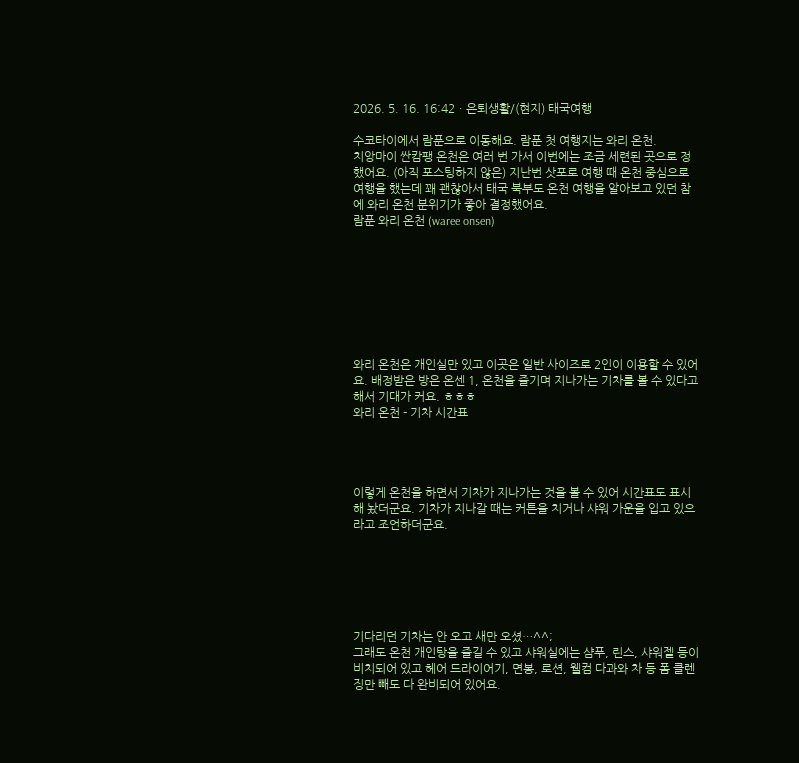2026. 5. 16. 16:42ㆍ은퇴생활/(현지) 태국여행

수코타이에서 람푼으로 이동해요. 람푼 첫 여행지는 와리 온천.
치앙마이 싼캄팽 온천은 여러 번 가서 이번에는 조금 세련된 곳으로 정했어요. (아직 포스팅하지 않은) 지난번 삿포로 여행 때 온천 중심으로 여행을 했는데 꽤 괜찮아서 태국 북부도 온천 여행을 알아보고 있던 참에 와리 온천 분위기가 좋아 결정했어요.
람푼 와리 온천 (waree onsen)








와리 온천은 개인실만 있고 이곳은 일반 사이즈로 2인이 이용할 수 있어요. 배정받은 방은 온센 1, 온천을 즐기며 지나가는 기차를 볼 수 있다고 해서 기대가 커요. ㅎㅎㅎ
와리 온천 - 기차 시간표




이렇게 온천을 하면서 기차가 지나가는 것을 볼 수 있어 시간표도 표시해 놨더군요. 기차가 지나갈 때는 커튼을 치거나 샤워 가운을 입고 있으라고 조언하더군요.






기다리던 기차는 안 오고 새만 오셨…^^;
그래도 온천 개인탕을 즐길 수 있고 샤워실에는 샴푸, 린스, 샤워젤 등이 비치되어 있고 헤어 드라이어기, 면봉, 로션, 웰컴 다과와 차 등 폼 클렌징만 빼도 다 완비되어 있어요.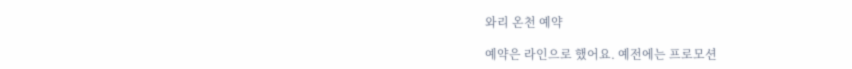와리 온천 예약

예약은 라인으로 했어요. 예전에는 프로모션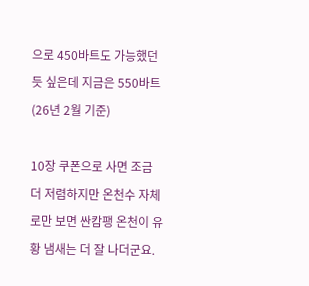으로 450바트도 가능했던 듯 싶은데 지금은 550바트 (26년 2월 기준)

10장 쿠폰으로 사면 조금 더 저렴하지만 온천수 자체로만 보면 싼캄팽 온천이 유황 냄새는 더 잘 나더군요.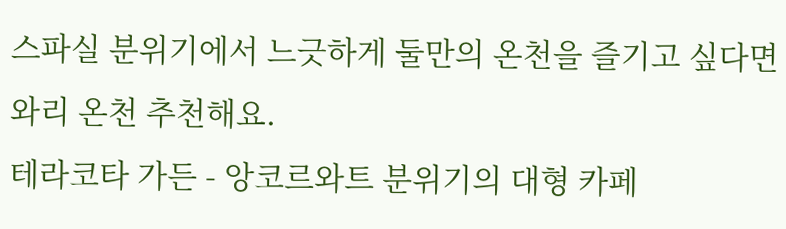스파실 분위기에서 느긋하게 둘만의 온천을 즐기고 싶다면 와리 온천 추천해요.
테라코타 가든 - 앙코르와트 분위기의 대형 카페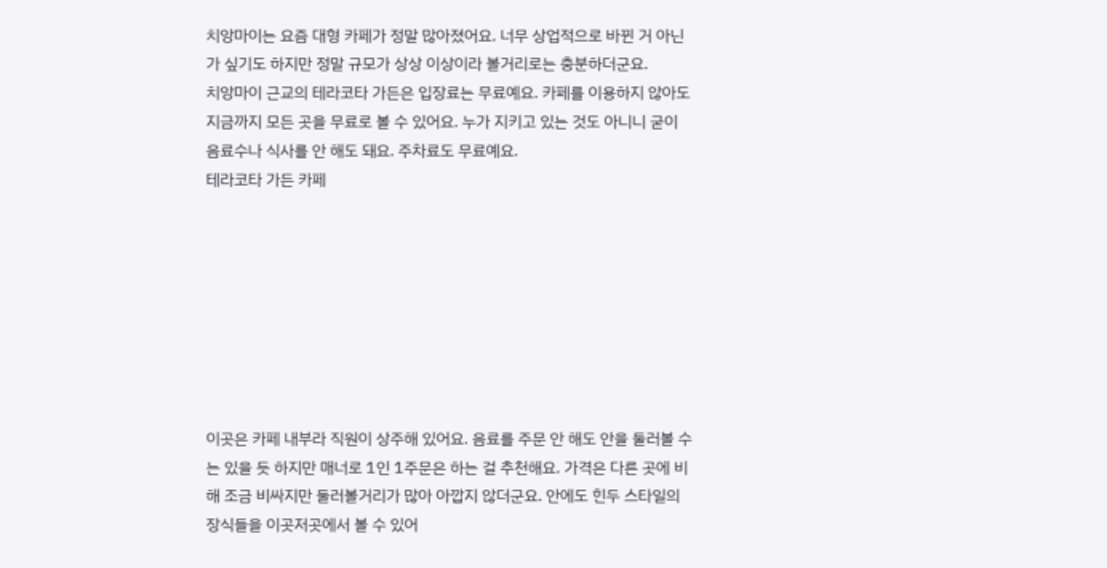치앙마이는 요즘 대형 카페가 정말 많아졌어요. 너무 상업적으로 바뀐 거 아닌가 싶기도 하지만 정말 규모가 상상 이상이라 볼거리로는 충분하더군요.
치앙마이 근교의 테라코타 가든은 입장료는 무료예요. 카페를 이용하지 않아도 지금까지 모든 곳을 무료로 볼 수 있어요. 누가 지키고 있는 것도 아니니 굳이 음료수나 식사를 안 해도 돼요. 주차료도 무료예요.
테라코타 가든 카페








이곳은 카페 내부라 직원이 상주해 있어요. 음료를 주문 안 해도 안을 둘러볼 수는 있을 듯 하지만 매너로 1인 1주문은 하는 걸 추천해요. 가격은 다른 곳에 비해 조금 비싸지만 둘러볼거리가 많아 아깝지 않더군요. 안에도 힌두 스타일의 장식들을 이곳저곳에서 볼 수 있어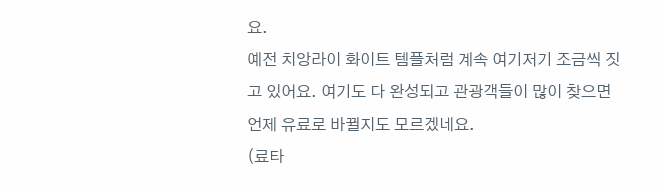요.
예전 치앙라이 화이트 템플처럼 계속 여기저기 조금씩 짓고 있어요. 여기도 다 완성되고 관광객들이 많이 찾으면 언제 유료로 바뀔지도 모르겠네요.
(료타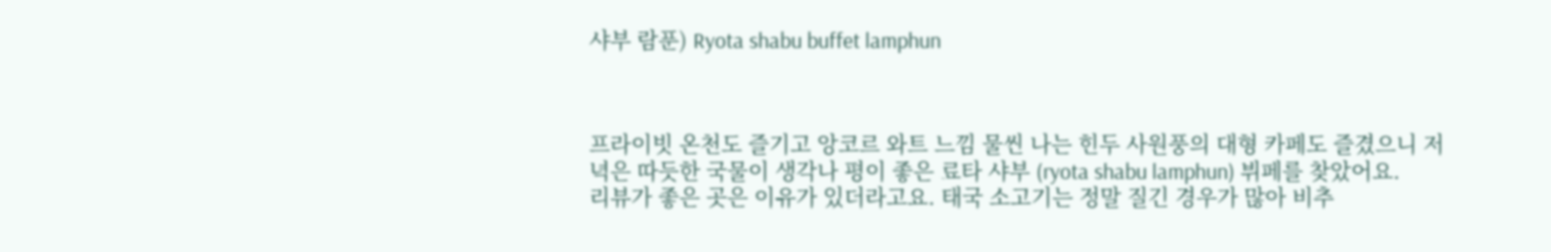샤부 람푼) Ryota shabu buffet lamphun



프라이빗 온천도 즐기고 앙코르 와트 느낌 물씬 나는 힌두 사원풍의 대형 카페도 즐겼으니 저녁은 따듯한 국물이 생각나 평이 좋은 료타 샤부 (ryota shabu lamphun) 뷔페를 찾았어요.
리뷰가 좋은 곳은 이유가 있더라고요. 태국 소고기는 정말 질긴 경우가 많아 비추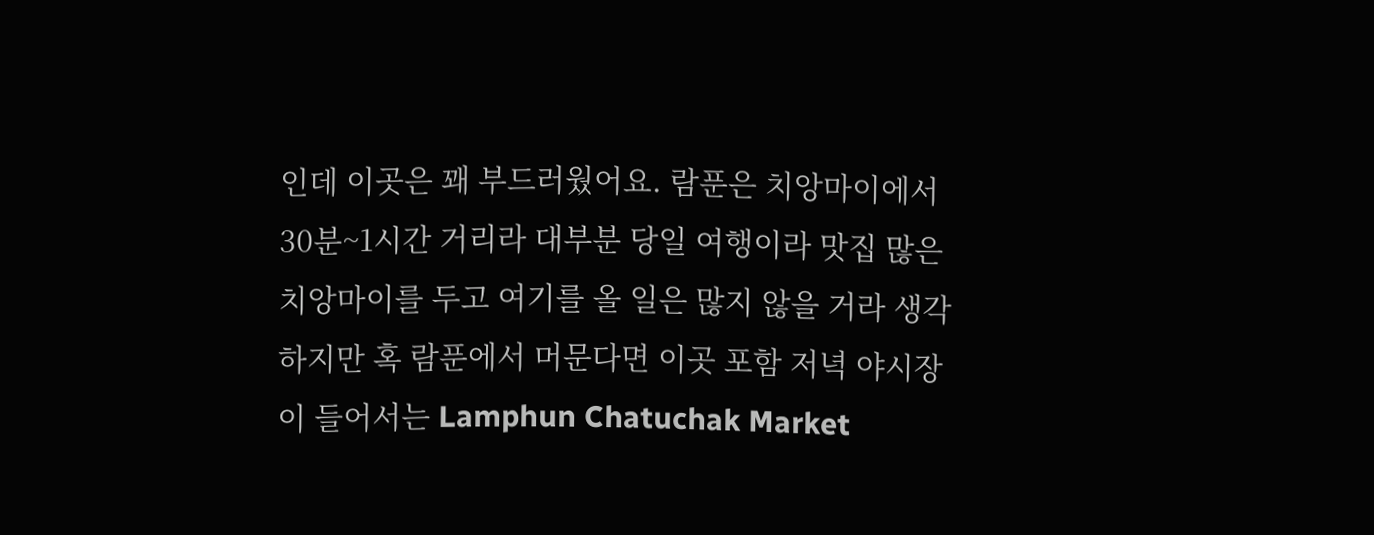인데 이곳은 꽤 부드러웠어요. 람푼은 치앙마이에서 30분~1시간 거리라 대부분 당일 여행이라 맛집 많은 치앙마이를 두고 여기를 올 일은 많지 않을 거라 생각하지만 혹 람푼에서 머문다면 이곳 포함 저녁 야시장이 들어서는 Lamphun Chatuchak Market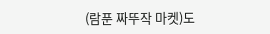(람푼 짜뚜작 마켓)도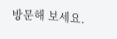방문해 보세요.